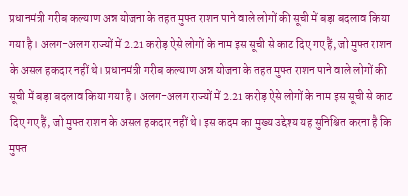प्रधानमंत्री गरीब कल्याण अन्न योजना के तहत मुफ्त राशन पाने वाले लोगों की सूची में बड़ा बदलाव किया गया है। अलग-अलग राज्यों में 2.21 करोड़ ऐसे लोगों के नाम इस सूची से काट दिए गए हैं, जो मुफ्त राशन के असल हकदार नहीं थे। प्रधानमंत्री गरीब कल्याण अन्न योजना के तहत मुफ्त राशन पाने वाले लोगों की सूची में बड़ा बदलाव किया गया है। अलग-अलग राज्यों में 2.21 करोड़ ऐसे लोगों के नाम इस सूची से काट दिए गए हैं, जो मुफ्त राशन के असल हकदार नहीं थे। इस कदम का मुख्य उद्देश्य यह सुनिश्चित करना है कि मुफ्त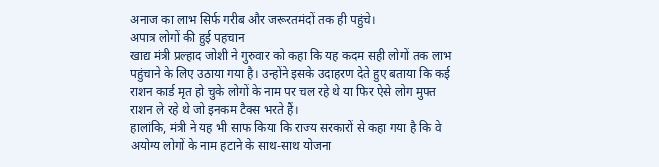अनाज का लाभ सिर्फ गरीब और जरूरतमंदों तक ही पहुंचे।
अपात्र लोगों की हुई पहचान
खाद्य मंत्री प्रल्हाद जोशी ने गुरुवार को कहा कि यह कदम सही लोगों तक लाभ पहुंचाने के लिए उठाया गया है। उन्होंने इसके उदाहरण देते हुए बताया कि कई राशन कार्ड मृत हो चुके लोगों के नाम पर चल रहे थे या फिर ऐसे लोग मुफ्त राशन ले रहे थे जो इनकम टैक्स भरते हैं।
हालांकि, मंत्री ने यह भी साफ किया कि राज्य सरकारों से कहा गया है कि वे अयोग्य लोगों के नाम हटाने के साथ-साथ योजना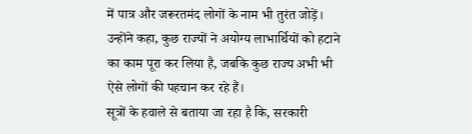में पात्र और जरूरतमंद लोगों के नाम भी तुरंत जोड़ें। उन्होंने कहा, कुछ राज्यों ने अयोग्य लाभार्थियों को हटाने का काम पूरा कर लिया है, जबकि कुछ राज्य अभी भी ऐसे लोगों की पहचान कर रहे हैं।
सूत्रों के हवाले से बताया जा रहा है कि, सरकारी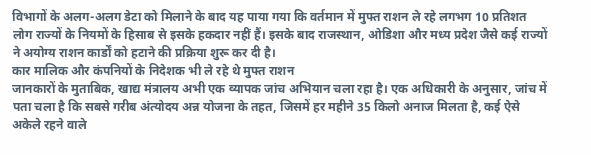विभागों के अलग-अलग डेटा को मिलाने के बाद यह पाया गया कि वर्तमान में मुफ्त राशन ले रहे लगभग 10 प्रतिशत लोग राज्यों के नियमों के हिसाब से इसके हकदार नहीं हैं। इसके बाद राजस्थान, ओडिशा और मध्य प्रदेश जैसे कई राज्यों ने अयोग्य राशन कार्डों को हटाने की प्रक्रिया शुरू कर दी है।
कार मालिक और कंपनियों के निदेशक भी ले रहे थे मुफ्त राशन
जानकारों के मुताबिक, खाद्य मंत्रालय अभी एक व्यापक जांच अभियान चला रहा है। एक अधिकारी के अनुसार, जांच में पता चला है कि सबसे गरीब अंत्योदय अन्न योजना के तहत, जिसमें हर महीने 35 किलो अनाज मिलता है, कई ऐसे अकेले रहने वाले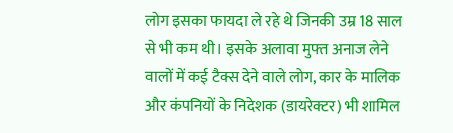लोग इसका फायदा ले रहे थे जिनकी उम्र 18 साल से भी कम थी। इसके अलावा मुफ्त अनाज लेने वालों में कई टैक्स देने वाले लोग, कार के मालिक और कंपनियों के निदेशक (डायरेक्टर) भी शामिल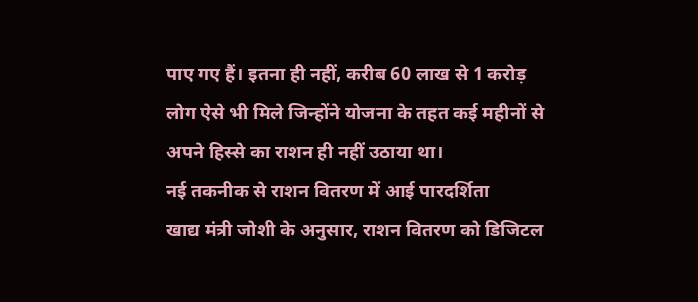पाए गए हैं। इतना ही नहीं, करीब 60 लाख से 1 करोड़ लोग ऐसे भी मिले जिन्होंने योजना के तहत कई महीनों से अपने हिस्से का राशन ही नहीं उठाया था।
नई तकनीक से राशन वितरण में आई पारदर्शिता
खाद्य मंत्री जोशी के अनुसार, राशन वितरण को डिजिटल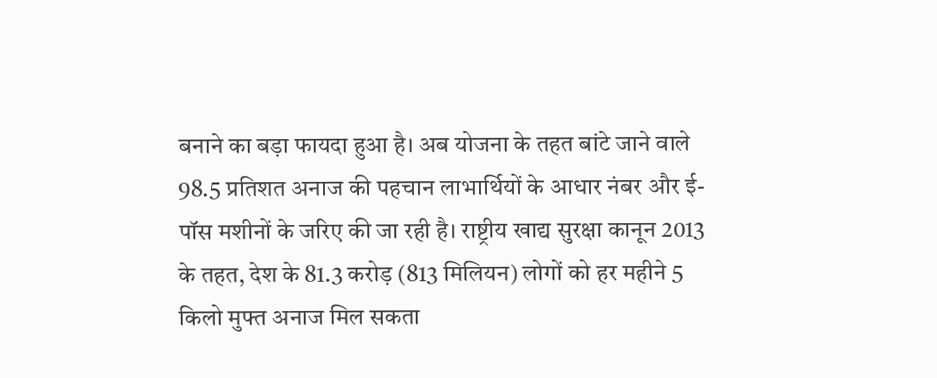बनाने का बड़ा फायदा हुआ है। अब योजना के तहत बांटे जाने वाले 98.5 प्रतिशत अनाज की पहचान लाभार्थियों के आधार नंबर और ई-पॉस मशीनों के जरिए की जा रही है। राष्ट्रीय खाद्य सुरक्षा कानून 2013 के तहत, देश के 81.3 करोड़ (813 मिलियन) लोगों को हर महीने 5 किलो मुफ्त अनाज मिल सकता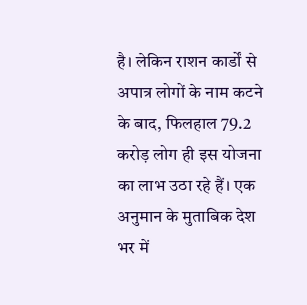है। लेकिन राशन कार्डों से अपात्र लोगों के नाम कटने के बाद, फिलहाल 79.2 करोड़ लोग ही इस योजना का लाभ उठा रहे हैं। एक अनुमान के मुताबिक देश भर में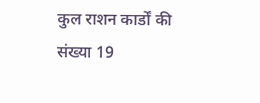कुल राशन कार्डों की संख्या 19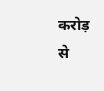करोड़ से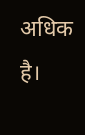अधिक है।